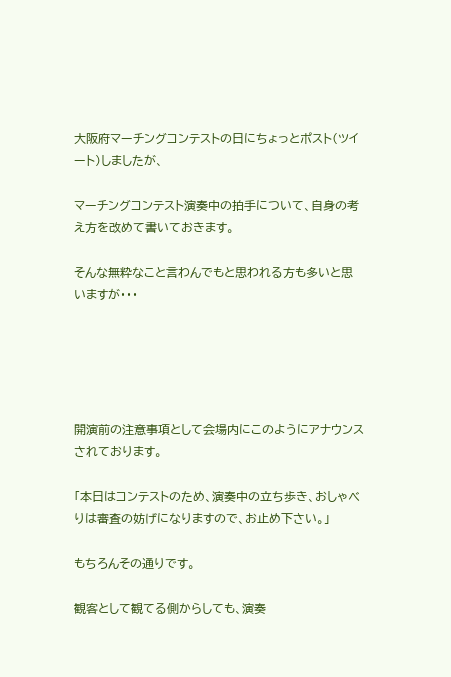大阪府マーチングコンテストの日にちょっとポスト(ツイート)しましたが、

マーチングコンテスト演奏中の拍手について、自身の考え方を改めて書いておきます。

そんな無粋なこと言わんでもと思われる方も多いと思いますが・・・





開演前の注意事項として会場内にこのようにアナウンスされております。

「本日はコンテストのため、演奏中の立ち歩き、おしゃべりは審査の妨げになりますので、お止め下さい。」

もちろんその通りです。

観客として観てる側からしても、演奏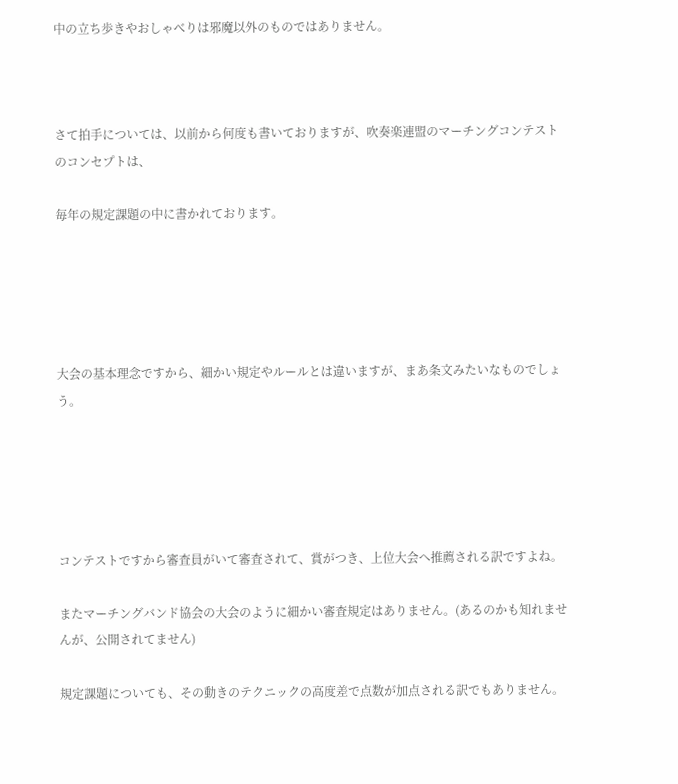中の立ち歩きやおしゃべりは邪魔以外のものではありません。



さて拍手については、以前から何度も書いておりますが、吹奏楽連盟のマーチングコンテストのコンセプトは、

毎年の規定課題の中に書かれております。





大会の基本理念ですから、細かい規定やルールとは違いますが、まあ条文みたいなものでしょう。





コンテストですから審査員がいて審査されて、賞がつき、上位大会へ推薦される訳ですよね。

またマーチングバンド協会の大会のように細かい審査規定はありません。(あるのかも知れませんが、公開されてません)

規定課題についても、その動きのテクニックの高度差で点数が加点される訳でもありません。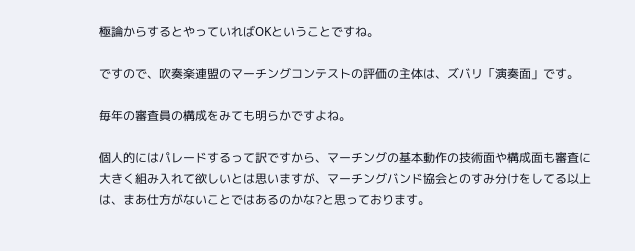極論からするとやっていればОKということですね。

ですので、吹奏楽連盟のマーチングコンテストの評価の主体は、ズバリ「演奏面」です。

毎年の審査員の構成をみても明らかですよね。

個人的にはパレードするって訳ですから、マーチングの基本動作の技術面や構成面も審査に大きく組み入れて欲しいとは思いますが、マーチングバンド協会とのすみ分けをしてる以上は、まあ仕方がないことではあるのかな?と思っております。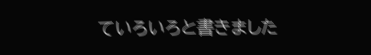ていろいろと書きました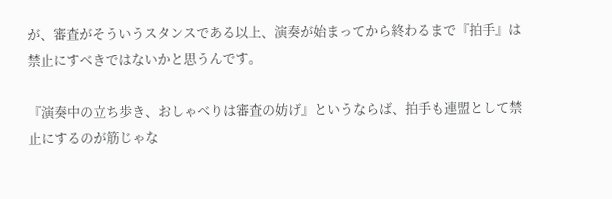が、審査がそういうスタンスである以上、演奏が始まってから終わるまで『拍手』は禁止にすべきではないかと思うんです。

『演奏中の立ち歩き、おしゃべりは審査の妨げ』というならば、拍手も連盟として禁止にするのが筋じゃな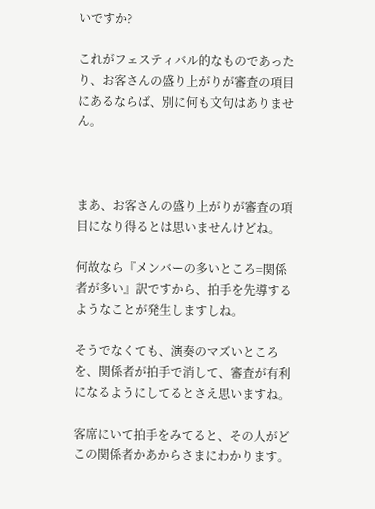いですか?

これがフェスティバル的なものであったり、お客さんの盛り上がりが審査の項目にあるならば、別に何も文句はありません。



まあ、お客さんの盛り上がりが審査の項目になり得るとは思いませんけどね。

何故なら『メンバーの多いところ=関係者が多い』訳ですから、拍手を先導するようなことが発生しますしね。

そうでなくても、演奏のマズいところを、関係者が拍手で消して、審査が有利になるようにしてるとさえ思いますね。

客席にいて拍手をみてると、その人がどこの関係者かあからさまにわかります。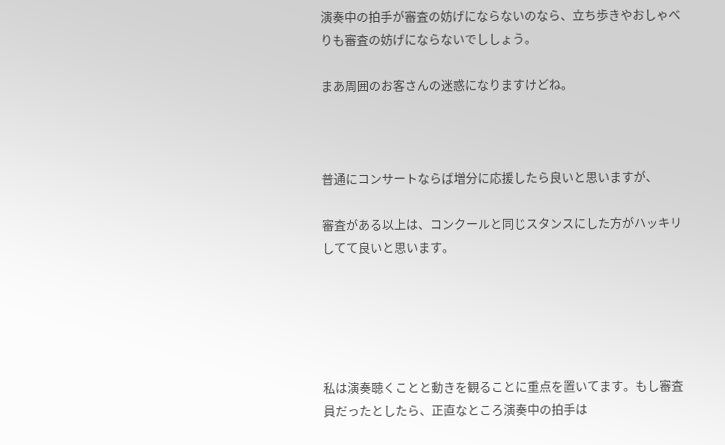演奏中の拍手が審査の妨げにならないのなら、立ち歩きやおしゃべりも審査の妨げにならないでししょう。

まあ周囲のお客さんの迷惑になりますけどね。



普通にコンサートならば増分に応援したら良いと思いますが、

審査がある以上は、コンクールと同じスタンスにした方がハッキリしてて良いと思います。





私は演奏聴くことと動きを観ることに重点を置いてます。もし審査員だったとしたら、正直なところ演奏中の拍手は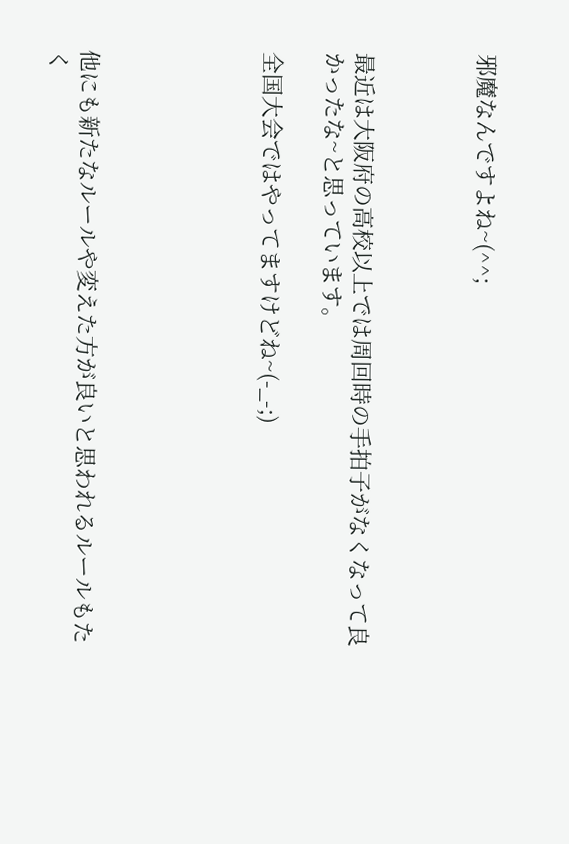邪魔なんですよね~(^^;



最近は大阪府の高校以上では周回時の手拍子がなくなって良かったな~と思っています。

全国大会ではやってますけどね~(-_-;)





他にも新たなルールや変えた方が良いと思われるルールもたく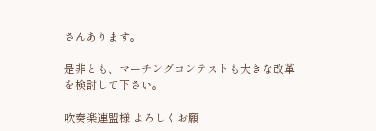さんあります。

是非とも、マーチングコンテストも大きな改革を検討して下さい。

吹奏楽連盟様 よろしくお願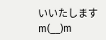いいたしますm(__)m